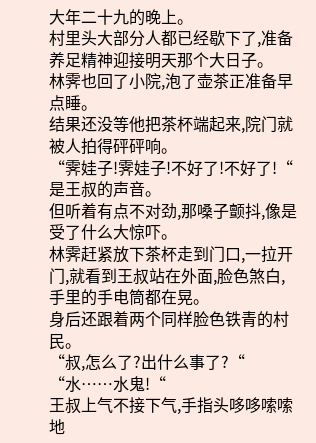大年二十九的晚上。
村里头大部分人都已经歇下了,准备养足精神迎接明天那个大日子。
林霁也回了小院,泡了壶茶正准备早点睡。
结果还没等他把茶杯端起来,院门就被人拍得砰砰响。
“霁娃子!霁娃子!不好了!不好了!“
是王叔的声音。
但听着有点不对劲,那嗓子颤抖,像是受了什么大惊吓。
林霁赶紧放下茶杯走到门口,一拉开门,就看到王叔站在外面,脸色煞白,手里的手电筒都在晃。
身后还跟着两个同样脸色铁青的村民。
“叔,怎么了?出什么事了?“
“水……水鬼!“
王叔上气不接下气,手指头哆哆嗦嗦地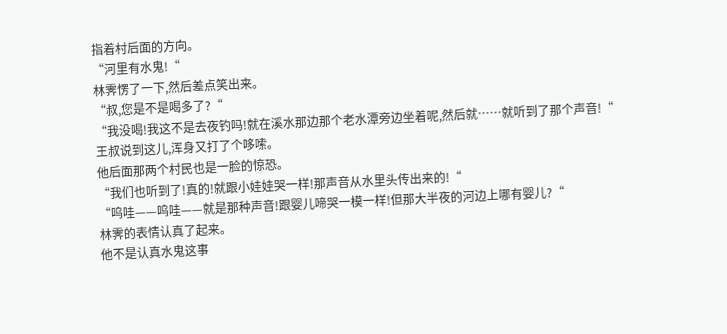指着村后面的方向。
“河里有水鬼!“
林霁愣了一下,然后差点笑出来。
“叔,您是不是喝多了?“
“我没喝!我这不是去夜钓吗!就在溪水那边那个老水潭旁边坐着呢,然后就……就听到了那个声音!“
王叔说到这儿,浑身又打了个哆嗦。
他后面那两个村民也是一脸的惊恐。
“我们也听到了!真的!就跟小娃娃哭一样!那声音从水里头传出来的!“
“呜哇——呜哇——就是那种声音!跟婴儿啼哭一模一样!但那大半夜的河边上哪有婴儿?“
林霁的表情认真了起来。
他不是认真水鬼这事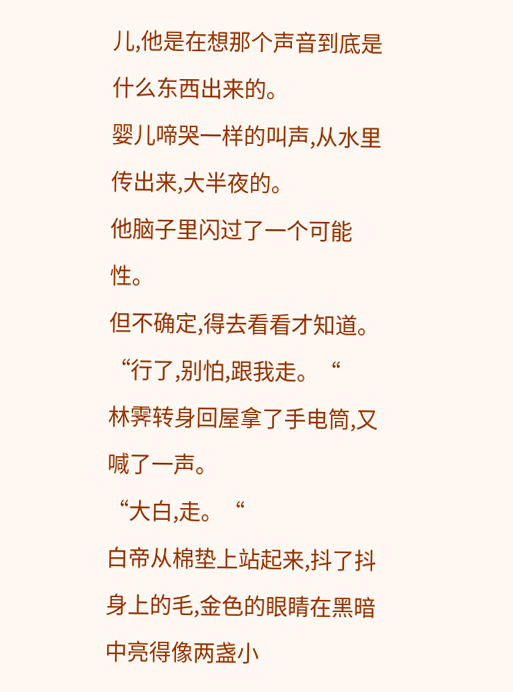儿,他是在想那个声音到底是什么东西出来的。
婴儿啼哭一样的叫声,从水里传出来,大半夜的。
他脑子里闪过了一个可能性。
但不确定,得去看看才知道。
“行了,别怕,跟我走。“
林霁转身回屋拿了手电筒,又喊了一声。
“大白,走。“
白帝从棉垫上站起来,抖了抖身上的毛,金色的眼睛在黑暗中亮得像两盏小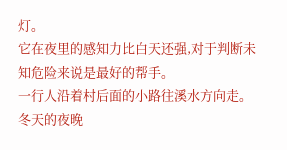灯。
它在夜里的感知力比白天还强,对于判断未知危险来说是最好的帮手。
一行人沿着村后面的小路往溪水方向走。
冬天的夜晚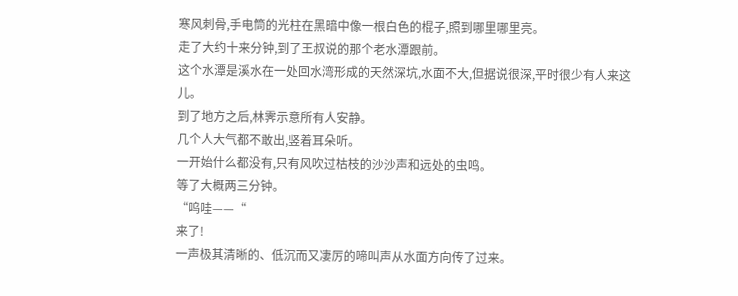寒风刺骨,手电筒的光柱在黑暗中像一根白色的棍子,照到哪里哪里亮。
走了大约十来分钟,到了王叔说的那个老水潭跟前。
这个水潭是溪水在一处回水湾形成的天然深坑,水面不大,但据说很深,平时很少有人来这儿。
到了地方之后,林霁示意所有人安静。
几个人大气都不敢出,竖着耳朵听。
一开始什么都没有,只有风吹过枯枝的沙沙声和远处的虫鸣。
等了大概两三分钟。
“呜哇——“
来了!
一声极其清晰的、低沉而又凄厉的啼叫声从水面方向传了过来。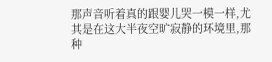那声音听着真的跟婴儿哭一模一样,尤其是在这大半夜空旷寂静的环境里,那种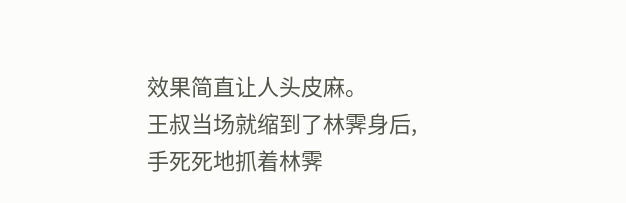效果简直让人头皮麻。
王叔当场就缩到了林霁身后,手死死地抓着林霁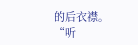的后衣襟。
“听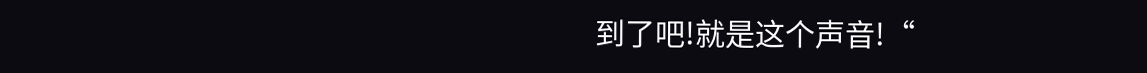到了吧!就是这个声音!“